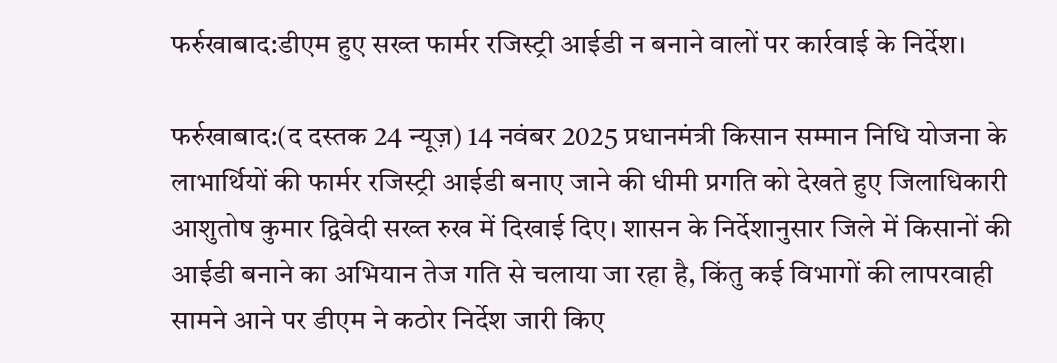फर्रुखाबाद:डीएम हुए सख्त फार्मर रजिस्ट्री आईडी न बनाने वालों पर कार्रवाई के निर्देश।

फर्रुखाबाद:(द दस्तक 24 न्यूज़) 14 नवंबर 2025 प्रधानमंत्री किसान सम्मान निधि योजना के लाभार्थियों की फार्मर रजिस्ट्री आईडी बनाए जाने की धीमी प्रगति को देखते हुए जिलाधिकारी आशुतोष कुमार द्विवेदी सख्त रुख में दिखाई दिए। शासन के निर्देशानुसार जिले में किसानों की आईडी बनाने का अभियान तेज गति से चलाया जा रहा है, किंतु कई विभागों की लापरवाही सामने आने पर डीएम ने कठोर निर्देश जारी किए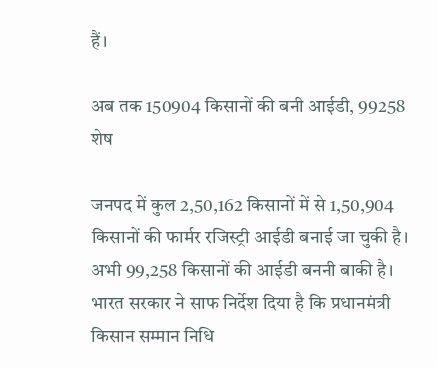हैं।

अब तक 150904 किसानों की बनी आईडी, 99258 शेष

जनपद में कुल 2,50,162 किसानों में से 1,50,904 किसानों की फार्मर रजिस्ट्री आईडी बनाई जा चुकी है। अभी 99,258 किसानों की आईडी बननी बाकी है। भारत सरकार ने साफ निर्देश दिया है कि प्रधानमंत्री किसान सम्मान निधि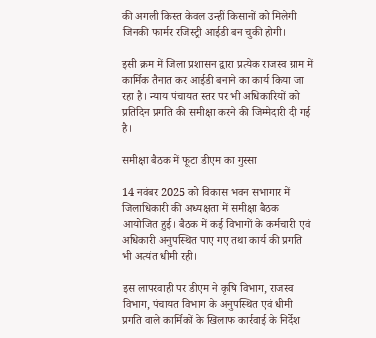की अगली किस्त केवल उन्हीं किसानों को मिलेगी जिनकी फार्मर रजिस्ट्री आईडी बन चुकी होगी।

इसी क्रम में जिला प्रशासन द्वारा प्रत्येक राजस्व ग्राम में कार्मिक तैनात कर आईडी बनाने का कार्य किया जा रहा है। न्याय पंचायत स्तर पर भी अधिकारियों को प्रतिदिन प्रगति की समीक्षा करने की जिम्मेदारी दी गई है।

समीक्षा बैठक में फूटा डीएम का गुस्सा

14 नवंबर 2025 को विकास भवन सभागार में जिलाधिकारी की अध्यक्षता में समीक्षा बैठक आयोजित हुई। बैठक में कई विभागों के कर्मचारी एवं अधिकारी अनुपस्थित पाए गए तथा कार्य की प्रगति भी अत्यंत धीमी रही।

इस लापरवाही पर डीएम ने कृषि विभाग, राजस्व विभाग, पंचायत विभाग के अनुपस्थित एवं धीमी प्रगति वाले कार्मिकों के खिलाफ कार्रवाई के निर्देश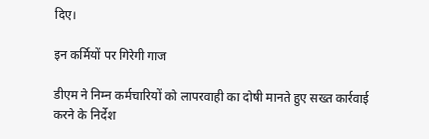दिए।

इन कर्मियों पर गिरेगी गाज

डीएम ने निम्न कर्मचारियों को लापरवाही का दोषी मानते हुए सख्त कार्रवाई करने के निर्देश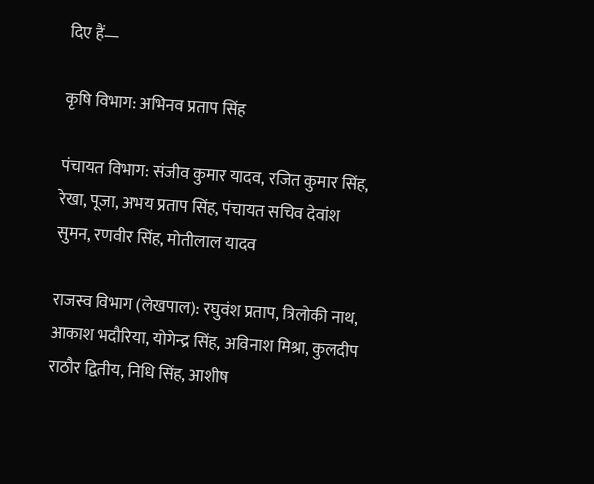दिए हैं—

कृषि विभाग: अभिनव प्रताप सिंह

पंचायत विभाग: संजीव कुमार यादव, रजित कुमार सिंह, रेखा, पूजा, अभय प्रताप सिंह, पंचायत सचिव देवांश सुमन, रणवीर सिंह, मोतीलाल यादव

राजस्व विभाग (लेखपाल): रघुवंश प्रताप, त्रिलोकी नाथ, आकाश भदौरिया, योगेन्द्र सिंह, अविनाश मिश्रा, कुलदीप राठौर द्वितीय, निधि सिंह, आशीष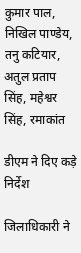कुमार पाल, निखिल पाण्डेय, तनु कटियार, अतुल प्रताप सिंह, महेश्वर सिंह, रमाकांत

डीएम ने दिए कड़े निर्देश

जिलाधिकारी ने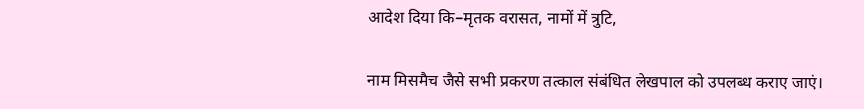आदेश दिया कि–मृतक वरासत, नामों में त्रुटि,

नाम मिसमैच जैसे सभी प्रकरण तत्काल संबंधित लेखपाल को उपलब्ध कराए जाएं।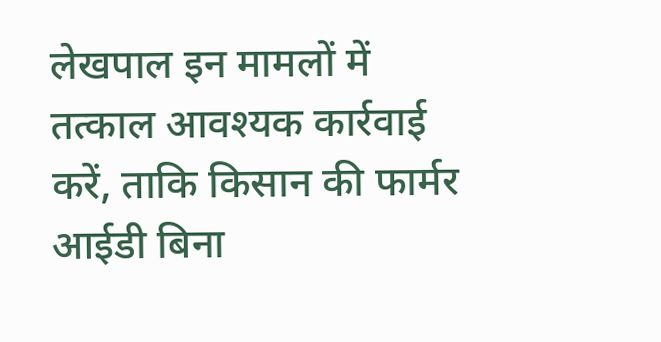लेखपाल इन मामलों में तत्काल आवश्यक कार्रवाई करें, ताकि किसान की फार्मर आईडी बिना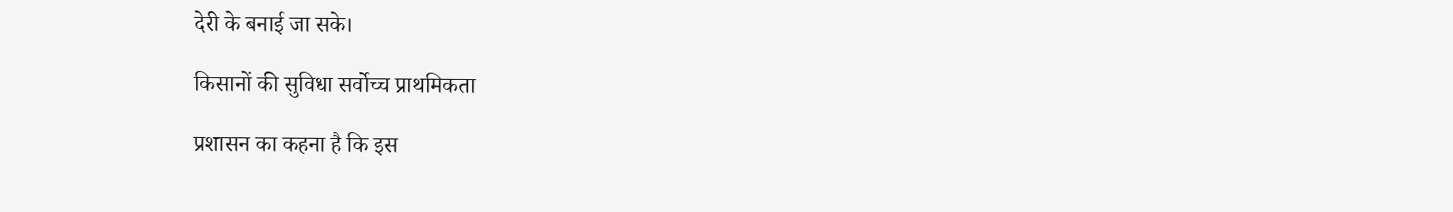देरी के बनाई जा सके।

किसानों की सुविधा सर्वोच्च प्राथमिकता

प्रशासन का कहना है कि इस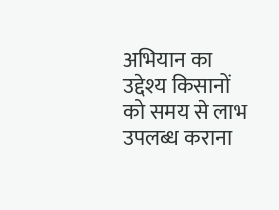अभियान का उद्देश्य किसानों को समय से लाभ उपलब्ध कराना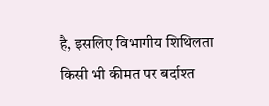है, इसलिए विभागीय शिथिलता किसी भी कीमत पर बर्दाश्त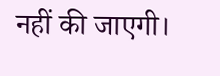नहीं की जाएगी।